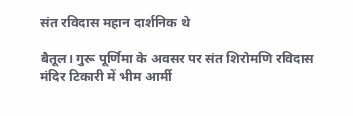संत रविदास महान दार्शनिक थे

बैतूल। गुरू पूर्णिमा के अवसर पर संत शिरोमणि रविदास मंदिर टिकारी में भीम आर्मी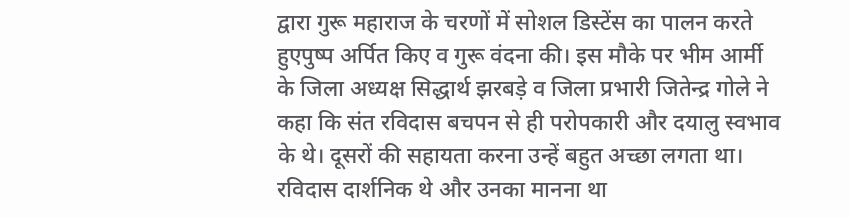द्वारा गुरू महाराज के चरणों में सोशल डिस्टेंस का पालन करते हुएपुष्प अर्पित किए व गुरू वंदना की। इस मौके पर भीम आर्मी के जिला अध्यक्ष सिद्धार्थ झरबड़े व जिला प्रभारी जितेन्द्र गोले ने कहा कि संत रविदास बचपन से ही परोपकारी और दयालु स्वभाव के थे। दूसरों की सहायता करना उन्हें बहुत अच्छा लगता था। रविदास दार्शनिक थे और उनका मानना था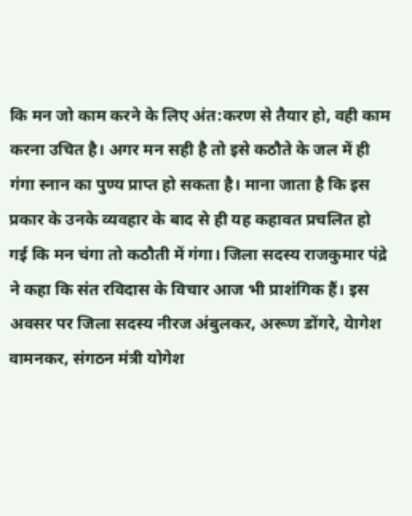कि मन जो काम करने के लिए अंत:करण से तैयार हो, वही काम करना उचित है। अगर मन सही है तो इसे कठौते के जल में ही गंगा स्नान का पुण्य प्राप्त हो सकता है। माना जाता है कि इस प्रकार के उनके व्यवहार के बाद से ही यह कहावत प्रचलित हो गई कि मन चंगा तो कठौती में गंगा। जिला सदस्य राजकुमार पंद्रे ने कहा कि संत रविदास के विचार आज भी प्राशंगिक हैं। इस अवसर पर जिला सदस्य नीरज अंबुलकर, अरूण डोंगरे, येागेश वामनकर, संगठन मंत्री योगेश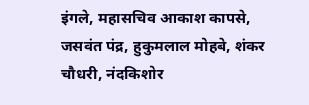इंगले, महासचिव आकाश कापसे, जसवंत पंद्र, हुकुमलाल मोहबे, शंकर चौधरी, नंदकिशोर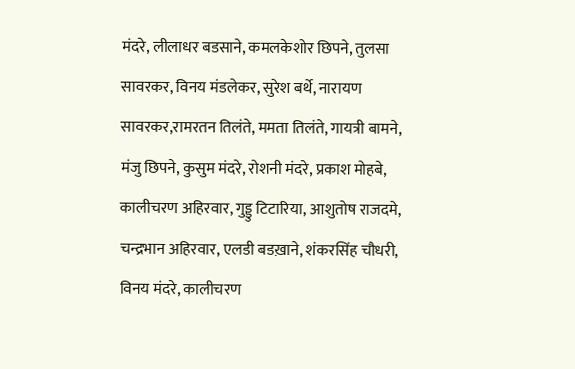मंदरे, लीलाधर बडसाने, कमलकेशोर छिपने, तुलसा सावरकर, विनय मंडलेकर, सुरेश बर्थे, नारायण सावरकर,रामरतन तिलंते, ममता तिलंते, गायत्री बामने, मंजु छिपने, कुसुम मंदरे, रोशनी मंदरे, प्रकाश मोहबे, कालीचरण अहिरवार, गुड्डु टिटारिया, आशुतोष राजदमे, चन्द्रभान अहिरवार, एलडी बडख़ाने, शंकरसिंह चौधरी, विनय मंदरे, कालीचरण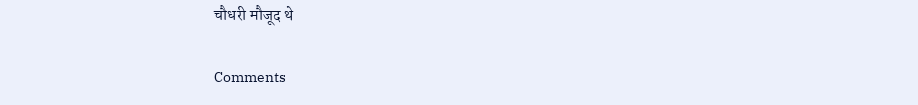चौधरी मौजूद थे

Comments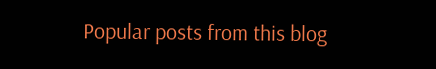Popular posts from this blog